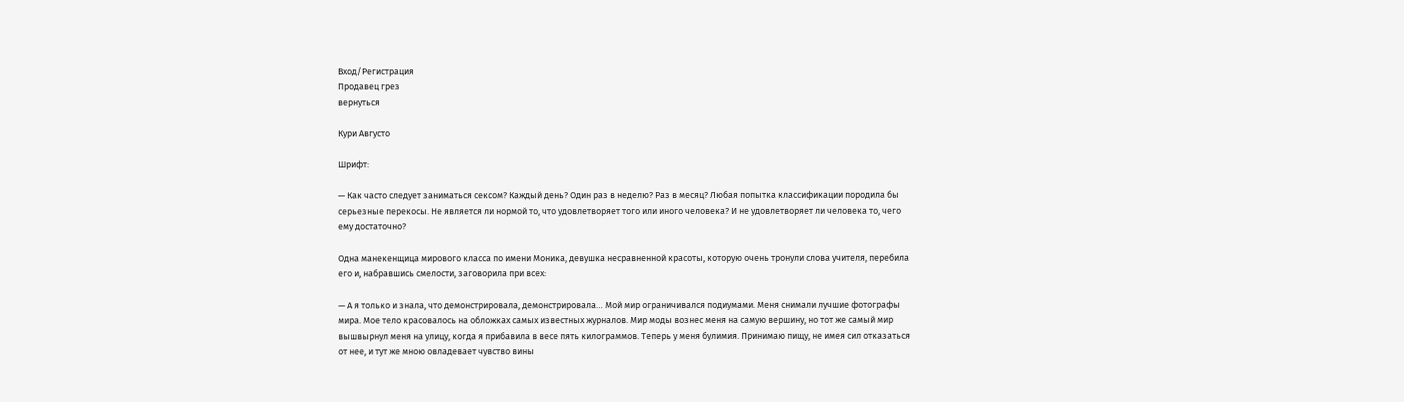Вход/Регистрация
Продавец грез
вернуться

Кури Августо

Шрифт:

— Как часто следует заниматься сексом? Каждый день? Один раз в неделю? Раз в месяц? Любая попытка классификации породила бы серьезные перекосы. Не является ли нормой то, что удовлетворяет того или иного человека? И не удовлетворяет ли человека то, чего ему достаточно?

Одна манекенщица мирового класса по имени Моника, девушка несравненной красоты, которую очень тронули слова учителя, перебила его и, набравшись смелости, заговорила при всех:

— А я только и знала, что демонстрировала, демонстрировала… Мой мир ограничивался подиумами. Меня снимали лучшие фотографы мира. Мое тело красовалось на обложках самых известных журналов. Мир моды вознес меня на самую вершину, но тот же самый мир вышвырнул меня на улицу, когда я прибавила в весе пять килограммов. Теперь у меня булимия. Принимаю пищу, не имея сил отказаться от нее, и тут же мною овладевает чувство вины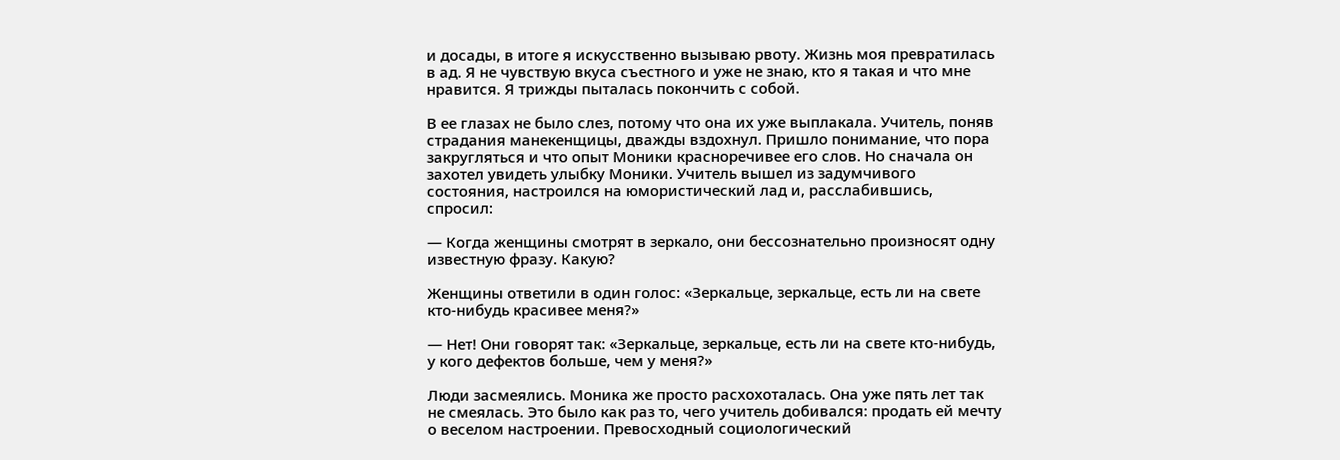и досады, в итоге я искусственно вызываю рвоту. Жизнь моя превратилась в ад. Я не чувствую вкуса съестного и уже не знаю, кто я такая и что мне нравится. Я трижды пыталась покончить с собой.

В ее глазах не было слез, потому что она их уже выплакала. Учитель, поняв страдания манекенщицы, дважды вздохнул. Пришло понимание, что пора закругляться и что опыт Моники красноречивее его слов. Но сначала он захотел увидеть улыбку Моники. Учитель вышел из задумчивого состояния, настроился на юмористический лад и, расслабившись, спросил:

— Когда женщины смотрят в зеркало, они бессознательно произносят одну известную фразу. Какую?

Женщины ответили в один голос: «Зеркальце, зеркальце, есть ли на свете кто-нибудь красивее меня?»

— Нет! Они говорят так: «Зеркальце, зеркальце, есть ли на свете кто-нибудь, у кого дефектов больше, чем у меня?»

Люди засмеялись. Моника же просто расхохоталась. Она уже пять лет так не смеялась. Это было как раз то, чего учитель добивался: продать ей мечту о веселом настроении. Превосходный социологический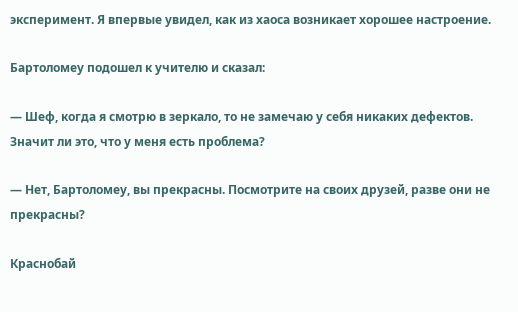эксперимент. Я впервые увидел, как из хаоса возникает хорошее настроение.

Бартоломеу подошел к учителю и сказал:

— Шеф, когда я смотрю в зеркало, то не замечаю у себя никаких дефектов. Значит ли это, что у меня есть проблема?

— Нет, Бартоломеу, вы прекрасны. Посмотрите на своих друзей, разве они не прекрасны?

Краснобай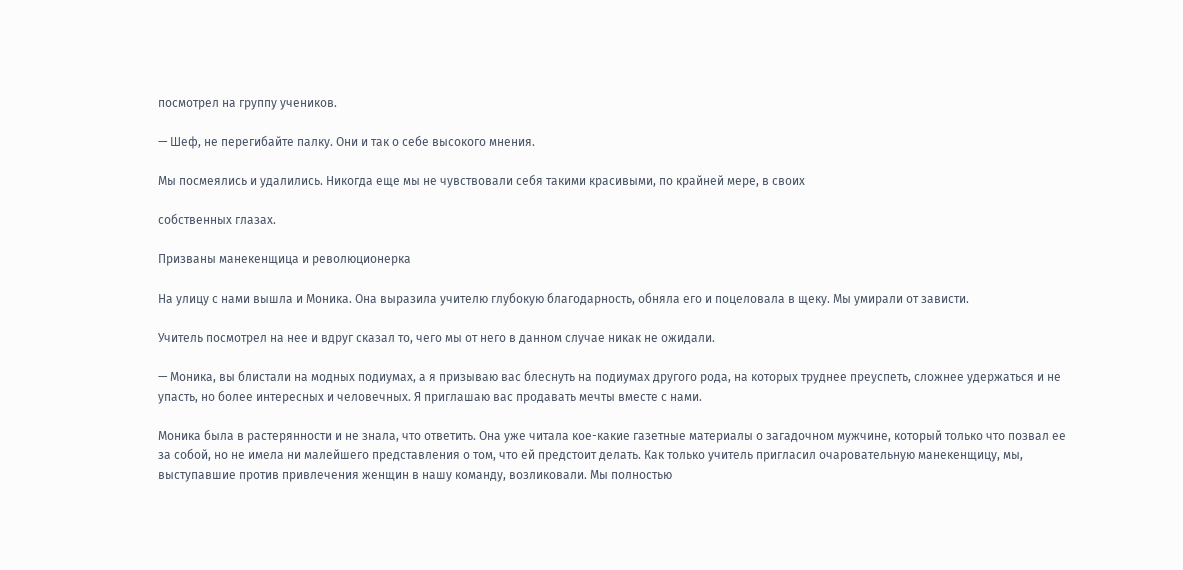посмотрел на группу учеников.

— Шеф, не перегибайте палку. Они и так о себе высокого мнения.

Мы посмеялись и удалились. Никогда еще мы не чувствовали себя такими красивыми, по крайней мере, в своих

собственных глазах.

Призваны манекенщица и революционерка

На улицу с нами вышла и Моника. Она выразила учителю глубокую благодарность, обняла его и поцеловала в щеку. Мы умирали от зависти.

Учитель посмотрел на нее и вдруг сказал то, чего мы от него в данном случае никак не ожидали.

— Моника, вы блистали на модных подиумах, а я призываю вас блеснуть на подиумах другого рода, на которых труднее преуспеть, сложнее удержаться и не упасть, но более интересных и человечных. Я приглашаю вас продавать мечты вместе с нами.

Моника была в растерянности и не знала, что ответить. Она уже читала кое-какие газетные материалы о загадочном мужчине, который только что позвал ее за собой, но не имела ни малейшего представления о том, что ей предстоит делать. Как только учитель пригласил очаровательную манекенщицу, мы, выступавшие против привлечения женщин в нашу команду, возликовали. Мы полностью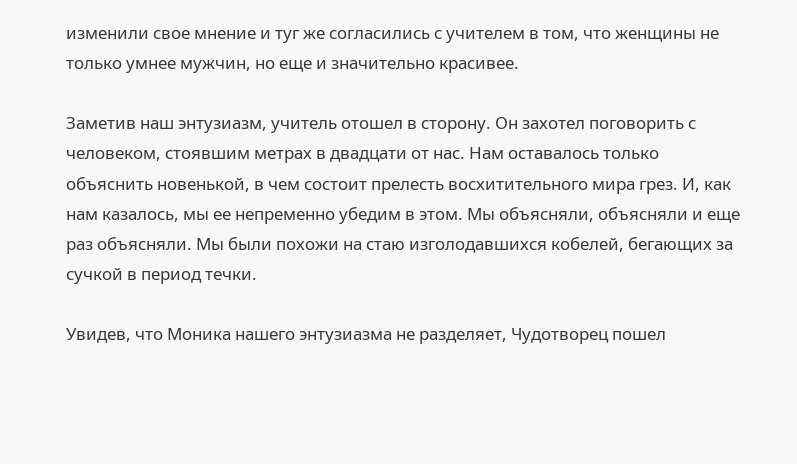изменили свое мнение и туг же согласились с учителем в том, что женщины не только умнее мужчин, но еще и значительно красивее.

Заметив наш энтузиазм, учитель отошел в сторону. Он захотел поговорить с человеком, стоявшим метрах в двадцати от нас. Нам оставалось только объяснить новенькой, в чем состоит прелесть восхитительного мира грез. И, как нам казалось, мы ее непременно убедим в этом. Мы объясняли, объясняли и еще раз объясняли. Мы были похожи на стаю изголодавшихся кобелей, бегающих за сучкой в период течки.

Увидев, что Моника нашего энтузиазма не разделяет, Чудотворец пошел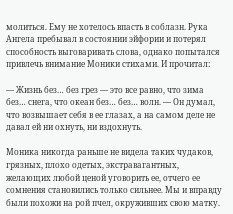молиться. Ему не хотелось впасть в соблазн. Рука Ангела пребывал в состоянии эйфории и потерял способность выговаривать слова, однако попытался привлечь внимание Моники стихами. И прочитал:

— Жизнь без… без грез — это все равно, что зима без… снега, что океан без… без… волн. — Он думал, что возвышает себя в ее глазах, а на самом деле не давал ей ни охнуть, ни вздохнуть.

Моника никогда раньше не видела таких чудаков, грязных, плохо одетых, экстравагантных, желающих любой ценой уговорить ее, отчего ее сомнения становились только сильнее. Мы и вправду были похожи на рой пчел, окруживших свою матку.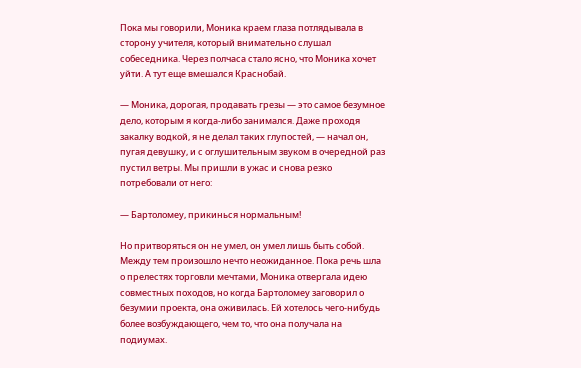Пока мы говорили, Моника краем глаза потлядывала в сторону учителя, который внимательно слушал собеседника. Через полчаса стало ясно, что Моника хочет уйти. А тут еще вмешался Краснобай.

— Моника, дорогая, продавать грезы — это самое безумное дело, которым я когда-либо занимался. Даже проходя закалку водкой, я не делал таких глупостей, — начал он, пугая девушку, и с оглушительным звуком в очередной раз пустил ветры. Мы пришли в ужас и снова резко потребовали от него:

— Бартоломеу, прикинься нормальным!

Но притворяться он не умел, он умел лишь быть собой. Между тем произошло нечто неожиданное. Пока речь шла о прелестях торговли мечтами, Моника отвергала идею совместных походов, но когда Бартоломеу заговорил о безумии проекта, она оживилась. Ей хотелось чего-нибудь более возбуждающего, чем то, что она получала на подиумах.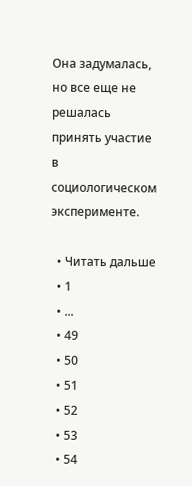Она задумалась, но все еще не решалась принять участие в социологическом эксперименте.

  • Читать дальше
  • 1
  • ...
  • 49
  • 50
  • 51
  • 52
  • 53
  • 54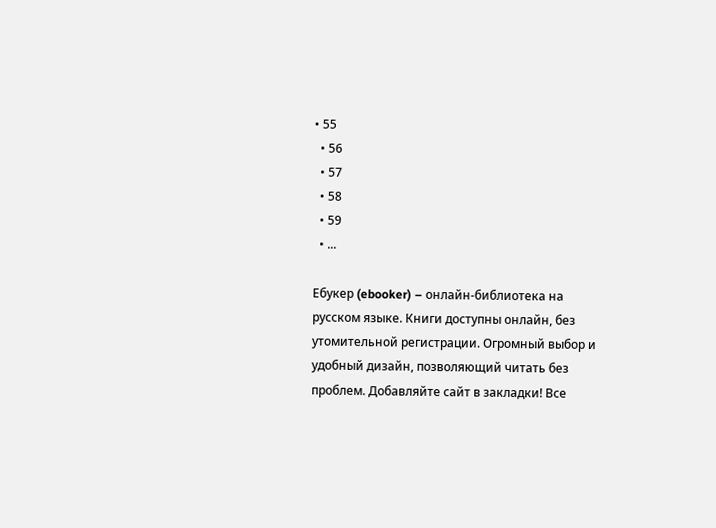• 55
  • 56
  • 57
  • 58
  • 59
  • ...

Ебукер (ebooker) – онлайн-библиотека на русском языке. Книги доступны онлайн, без утомительной регистрации. Огромный выбор и удобный дизайн, позволяющий читать без проблем. Добавляйте сайт в закладки! Все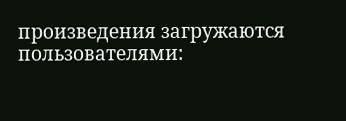произведения загружаются пользователями: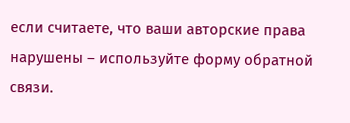если считаете, что ваши авторские права нарушены – используйте форму обратной связи.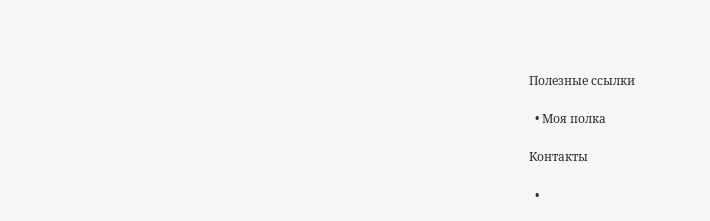Полезные ссылки

  • Моя полка

Контакты

  •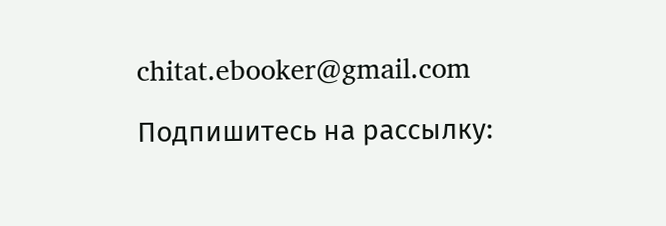chitat.ebooker@gmail.com

Подпишитесь на рассылку: